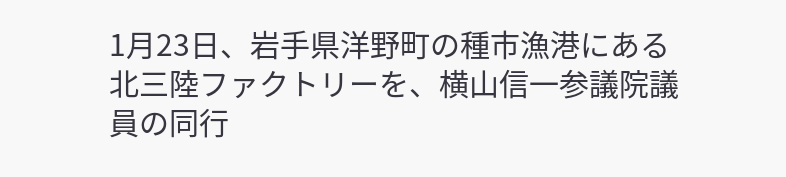1月23日、岩手県洋野町の種市漁港にある北三陸ファクトリーを、横山信一参議院議員の同行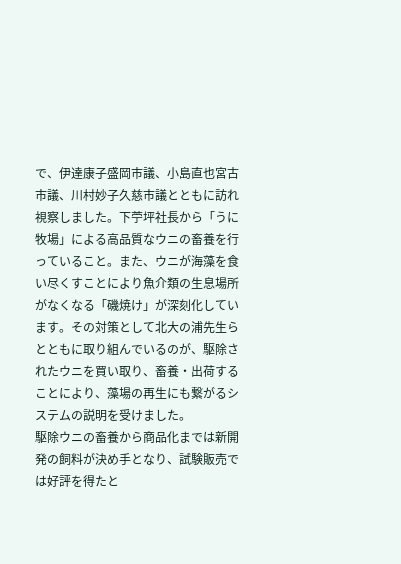で、伊達康子盛岡市議、小島直也宮古市議、川村妙子久慈市議とともに訪れ視察しました。下苧坪社長から「うに牧場」による高品質なウニの畜養を行っていること。また、ウニが海藻を食い尽くすことにより魚介類の生息場所がなくなる「磯焼け」が深刻化しています。その対策として北大の浦先生らとともに取り組んでいるのが、駆除されたウニを買い取り、畜養・出荷することにより、藻場の再生にも繋がるシステムの説明を受けました。
駆除ウニの畜養から商品化までは新開発の飼料が決め手となり、試験販売では好評を得たと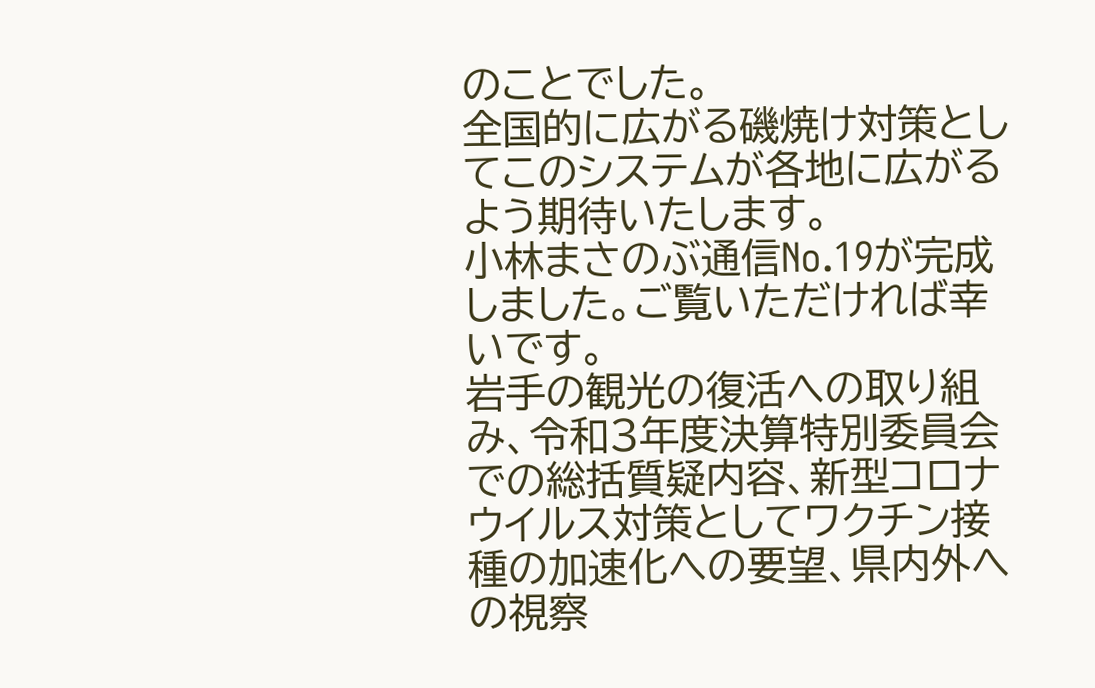のことでした。
全国的に広がる磯焼け対策としてこのシステムが各地に広がるよう期待いたします。
小林まさのぶ通信No.19が完成しました。ご覧いただければ幸いです。
岩手の観光の復活への取り組み、令和3年度決算特別委員会での総括質疑内容、新型コロナウイルス対策としてワクチン接種の加速化への要望、県内外への視察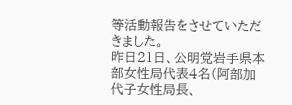等活動報告をさせていただきました。
昨日21日、公明党岩手県本部女性局代表4名(阿部加代子女性局長、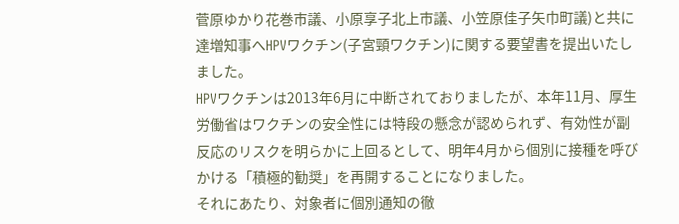菅原ゆかり花巻市議、小原享子北上市議、小笠原佳子矢巾町議)と共に達増知事へHPVワクチン(子宮頸ワクチン)に関する要望書を提出いたしました。
HPVワクチンは2013年6月に中断されておりましたが、本年11月、厚生労働省はワクチンの安全性には特段の懸念が認められず、有効性が副反応のリスクを明らかに上回るとして、明年4月から個別に接種を呼びかける「積極的勧奨」を再開することになりました。
それにあたり、対象者に個別通知の徹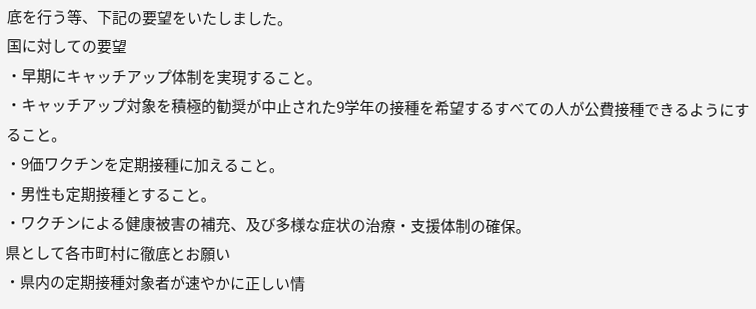底を行う等、下記の要望をいたしました。
国に対しての要望
・早期にキャッチアップ体制を実現すること。
・キャッチアップ対象を積極的勧奨が中止された9学年の接種を希望するすべての人が公費接種できるようにすること。
・9価ワクチンを定期接種に加えること。
・男性も定期接種とすること。
・ワクチンによる健康被害の補充、及び多様な症状の治療・支援体制の確保。
県として各市町村に徹底とお願い
・県内の定期接種対象者が速やかに正しい情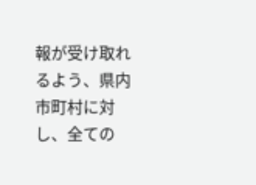報が受け取れるよう、県内市町村に対し、全ての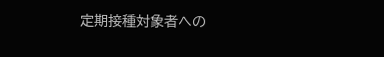定期接種対象者への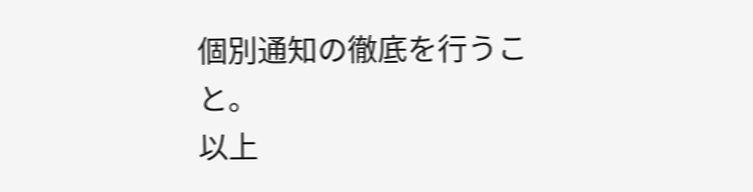個別通知の徹底を行うこと。
以上